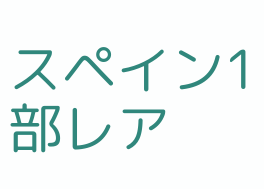スペイン1部レア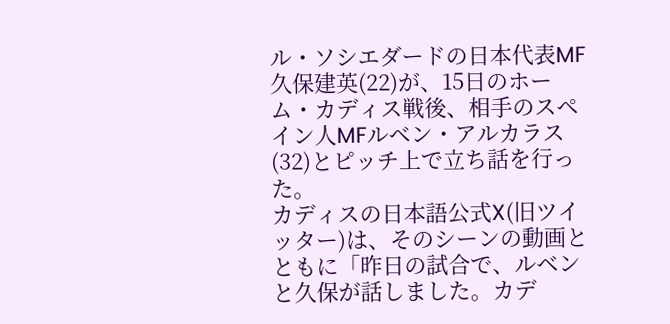ル・ソシエダードの日本代表MF久保建英(22)が、15日のホーム・カディス戦後、相手のスペイン人MFルベン・アルカラス(32)とピッチ上で立ち話を行った。
カディスの日本語公式X(旧ツイッター)は、そのシーンの動画とともに「昨日の試合で、ルベンと久保が話しました。カデ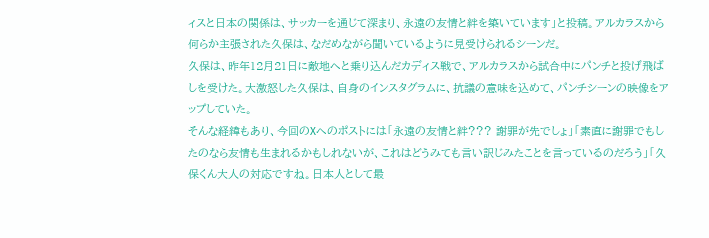ィスと日本の関係は、サッカーを通じて深まり、永遠の友情と絆を築いています」と投稿。アルカラスから何らか主張された久保は、なだめながら聞いているように見受けられるシーンだ。
久保は、昨年12月21日に敵地へと乗り込んだカディス戦で、アルカラスから試合中にパンチと投げ飛ばしを受けた。大激怒した久保は、自身のインスタグラムに、抗議の意味を込めて、パンチシーンの映像をアップしていた。
そんな経緯もあり、今回のXへのポストには「永遠の友情と絆??? 謝罪が先でしょ」「素直に謝罪でもしたのなら友情も生まれるかもしれないが、これはどうみても言い訳じみたことを言っているのだろう」「久保くん大人の対応ですね。日本人として最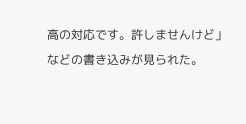高の対応です。許しませんけど」などの書き込みが見られた。